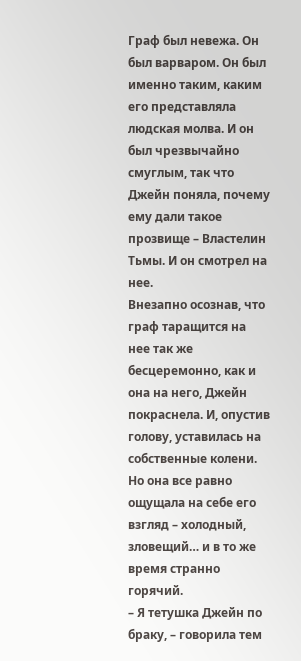Граф был невежа. Он был варваром. Он был именно таким, каким его представляла людская молва. И он был чрезвычайно смуглым, так что Джейн поняла, почему ему дали такое прозвище – Властелин Тьмы. И он смотрел на нее.
Внезапно осознав, что граф таращится на нее так же бесцеремонно, как и она на него, Джейн покраснела. И, опустив голову, уставилась на собственные колени. Но она все равно ощущала на себе его взгляд – холодный, зловещий… и в то же время странно горячий.
– Я тетушка Джейн по браку, – говорила тем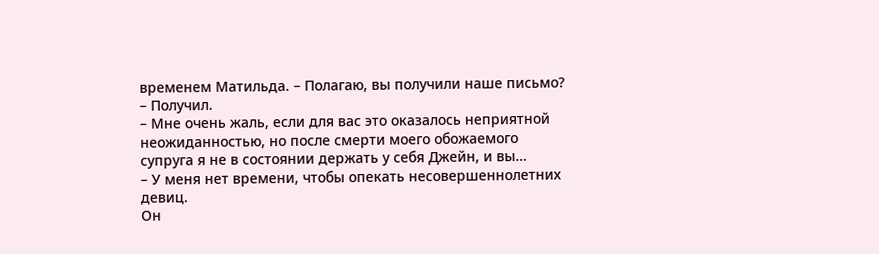временем Матильда. – Полагаю, вы получили наше письмо?
– Получил.
– Мне очень жаль, если для вас это оказалось неприятной неожиданностью, но после смерти моего обожаемого супруга я не в состоянии держать у себя Джейн, и вы…
– У меня нет времени, чтобы опекать несовершеннолетних девиц.
Он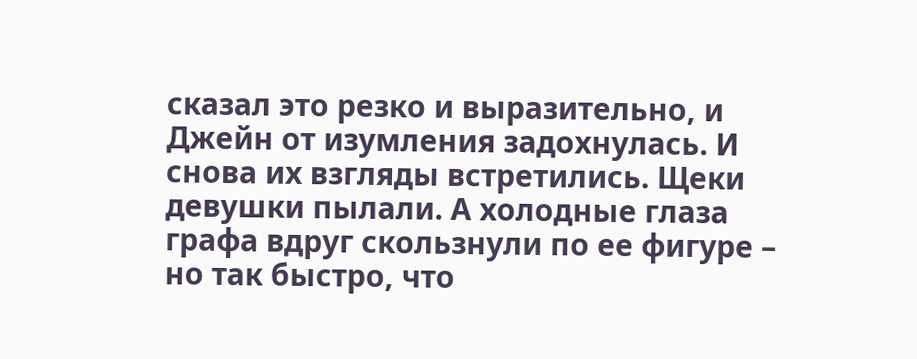сказал это резко и выразительно, и Джейн от изумления задохнулась. И снова их взгляды встретились. Щеки девушки пылали. А холодные глаза графа вдруг скользнули по ее фигуре – но так быстро, что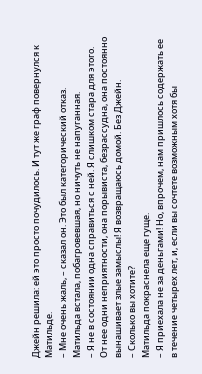Джейн решила: ей это просто почудилось. И тут же граф повернулся к Матильде.
– Мне очень жаль, – сказал он. Это был категорический отказ.
Матильда встала, побагровевшая, но ничуть не напуганная.
– Я не в состоянии одна справиться с ней. Я слишком стара для этого. От нее одни неприятности, она порывиста, безрассудна, она постоянно вынашивает злые замыслы! Я возвращаюсь домой. Без Джейн.
– Сколько вы хотите?
Матильда покраснела еще гуще.
– Я приехала не за деньгами! Но, впрочем, нам пришлось содержать ее в течение четырех лет, и, если вы сочтете возможным хотя бы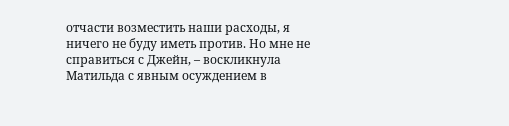отчасти возместить наши расходы, я ничего не буду иметь против. Но мне не справиться с Джейн, – воскликнула Матильда с явным осуждением в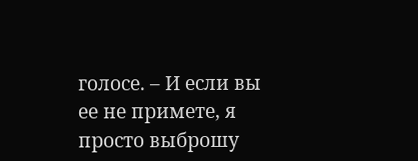голосе. – И если вы ее не примете, я просто выброшу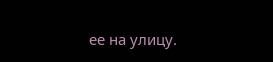ее на улицу.